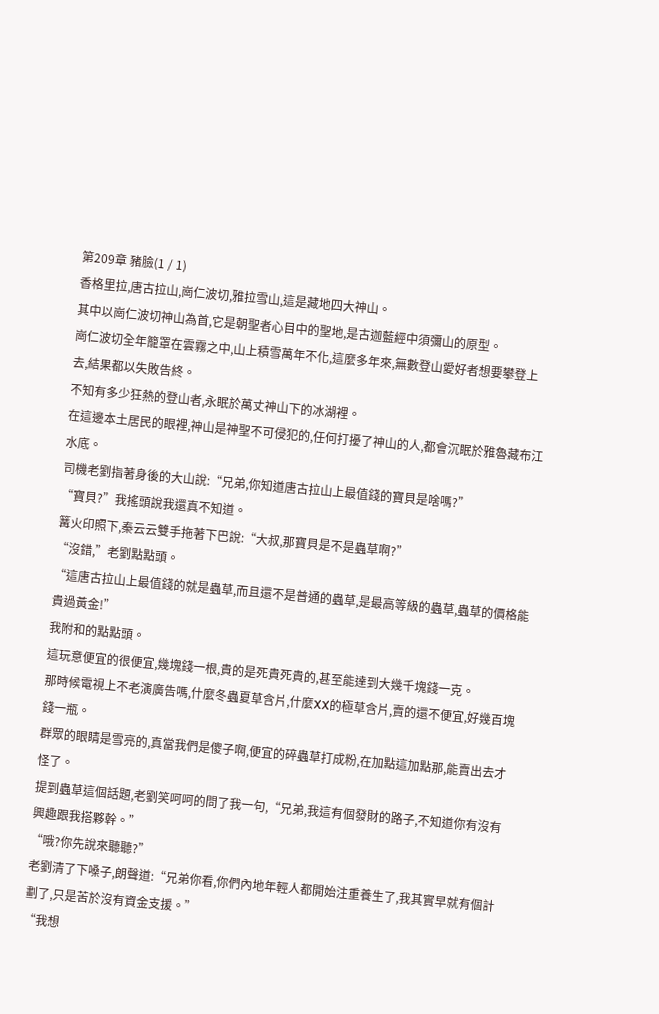第209章 豬臉(1 / 1)
香格里拉,唐古拉山,崗仁波切,雅拉雪山,這是藏地四大神山。
其中以崗仁波切神山為首,它是朝聖者心目中的聖地,是古迦藍經中須彌山的原型。
崗仁波切全年籠罩在雲霧之中,山上積雪萬年不化,這麼多年來,無數登山愛好者想要攀登上去,結果都以失敗告終。
不知有多少狂熱的登山者,永眠於萬丈神山下的冰湖裡。
在這邊本土居民的眼裡,神山是神聖不可侵犯的,任何打擾了神山的人,都會沉眠於雅魯藏布江水底。
司機老劉指著身後的大山說:“兄弟,你知道唐古拉山上最值錢的寶貝是啥嗎?”
“寶貝?”我搖頭說我還真不知道。
篝火印照下,秦云云雙手拖著下巴說:“大叔,那寶貝是不是蟲草啊?”
“沒錯,”老劉點點頭。
“這唐古拉山上最值錢的就是蟲草,而且還不是普通的蟲草,是最高等級的蟲草,蟲草的價格能貴過黃金!”
我附和的點點頭。
這玩意便宜的很便宜,幾塊錢一根,貴的是死貴死貴的,甚至能達到大幾千塊錢一克。
那時候電視上不老演廣告嗎,什麼冬蟲夏草含片,什麼XX的極草含片,賣的還不便宜,好幾百塊錢一瓶。
群眾的眼睛是雪亮的,真當我們是傻子啊,便宜的碎蟲草打成粉,在加點這加點那,能賣出去才怪了。
提到蟲草這個話題,老劉笑呵呵的問了我一句,“兄弟,我這有個發財的路子,不知道你有沒有興趣跟我搭夥幹。”
“哦?你先說來聽聽?”
老劉清了下嗓子,朗聲道:“兄弟你看,你們內地年輕人都開始注重養生了,我其實早就有個計劃了,只是苦於沒有資金支援。”
“我想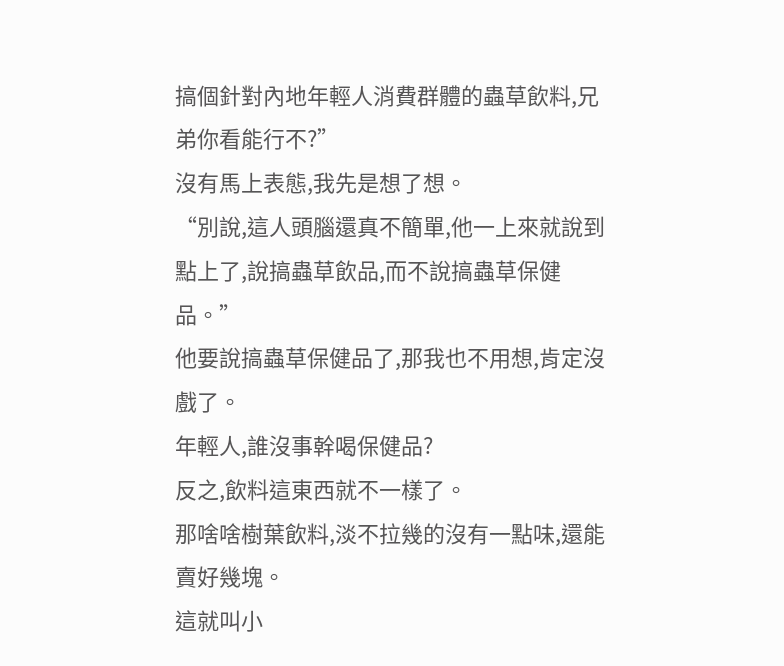搞個針對內地年輕人消費群體的蟲草飲料,兄弟你看能行不?”
沒有馬上表態,我先是想了想。
“別說,這人頭腦還真不簡單,他一上來就說到點上了,說搞蟲草飲品,而不說搞蟲草保健品。”
他要說搞蟲草保健品了,那我也不用想,肯定沒戲了。
年輕人,誰沒事幹喝保健品?
反之,飲料這東西就不一樣了。
那啥啥樹葉飲料,淡不拉幾的沒有一點味,還能賣好幾塊。
這就叫小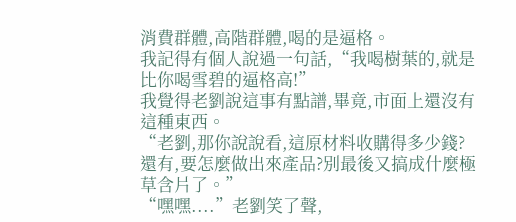消費群體,高階群體,喝的是逼格。
我記得有個人說過一句話,“我喝樹葉的,就是比你喝雪碧的逼格高!”
我覺得老劉說這事有點譜,畢竟,市面上還沒有這種東西。
“老劉,那你說說看,這原材料收購得多少錢?還有,要怎麼做出來產品?別最後又搞成什麼極草含片了。”
“嘿嘿....”老劉笑了聲,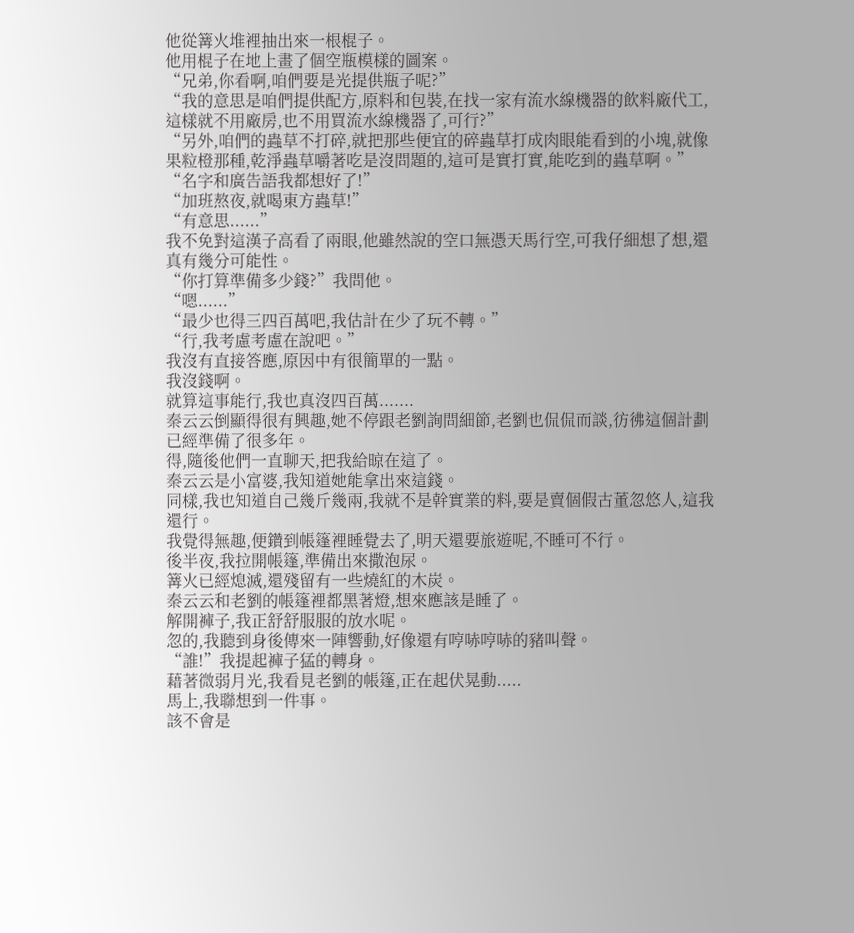他從篝火堆裡抽出來一根棍子。
他用棍子在地上畫了個空瓶模樣的圖案。
“兄弟,你看啊,咱們要是光提供瓶子呢?”
“我的意思是咱們提供配方,原料和包裝,在找一家有流水線機器的飲料廠代工,這樣就不用廠房,也不用買流水線機器了,可行?”
“另外,咱們的蟲草不打碎,就把那些便宜的碎蟲草打成肉眼能看到的小塊,就像果粒橙那種,乾淨蟲草嚼著吃是沒問題的,這可是實打實,能吃到的蟲草啊。”
“名字和廣告語我都想好了!”
“加班熬夜,就喝東方蟲草!”
“有意思......”
我不免對這漢子高看了兩眼,他雖然說的空口無憑天馬行空,可我仔細想了想,還真有幾分可能性。
“你打算準備多少錢?”我問他。
“嗯......”
“最少也得三四百萬吧,我估計在少了玩不轉。”
“行,我考慮考慮在說吧。”
我沒有直接答應,原因中有很簡單的一點。
我沒錢啊。
就算這事能行,我也真沒四百萬.......
秦云云倒顯得很有興趣,她不停跟老劉詢問細節,老劉也侃侃而談,彷彿這個計劃已經準備了很多年。
得,隨後他們一直聊天,把我給晾在這了。
秦云云是小富婆,我知道她能拿出來這錢。
同樣,我也知道自己幾斤幾兩,我就不是幹實業的料,要是賣個假古董忽悠人,這我還行。
我覺得無趣,便鑽到帳篷裡睡覺去了,明天還要旅遊呢,不睡可不行。
後半夜,我拉開帳篷,準備出來撒泡尿。
篝火已經熄滅,還殘留有一些燒紅的木炭。
秦云云和老劉的帳篷裡都黑著燈,想來應該是睡了。
解開褲子,我正舒舒服服的放水呢。
忽的,我聽到身後傳來一陣響動,好像還有哼哧哼哧的豬叫聲。
“誰!”我提起褲子猛的轉身。
藉著微弱月光,我看見老劉的帳篷,正在起伏晃動.....
馬上,我聯想到一件事。
該不會是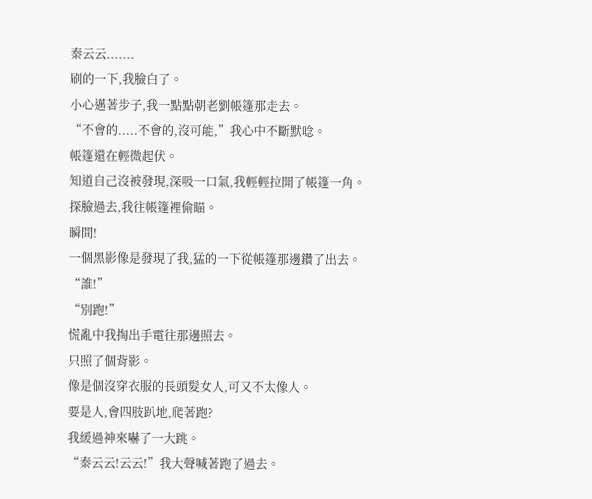秦云云.......
刷的一下,我臉白了。
小心邁著步子,我一點點朝老劉帳篷那走去。
“不會的.....不會的,沒可能,”我心中不斷默唸。
帳篷還在輕微起伏。
知道自己沒被發現,深吸一口氣,我輕輕拉開了帳篷一角。
探臉過去,我往帳篷裡偷瞄。
瞬間!
一個黑影像是發現了我,猛的一下從帳篷那邊鑽了出去。
“誰!”
“別跑!”
慌亂中我掏出手電往那邊照去。
只照了個背影。
像是個沒穿衣服的長頭髮女人,可又不太像人。
要是人,會四肢趴地,爬著跑?
我緩過神來嚇了一大跳。
“秦云云!云云!”我大聲喊著跑了過去。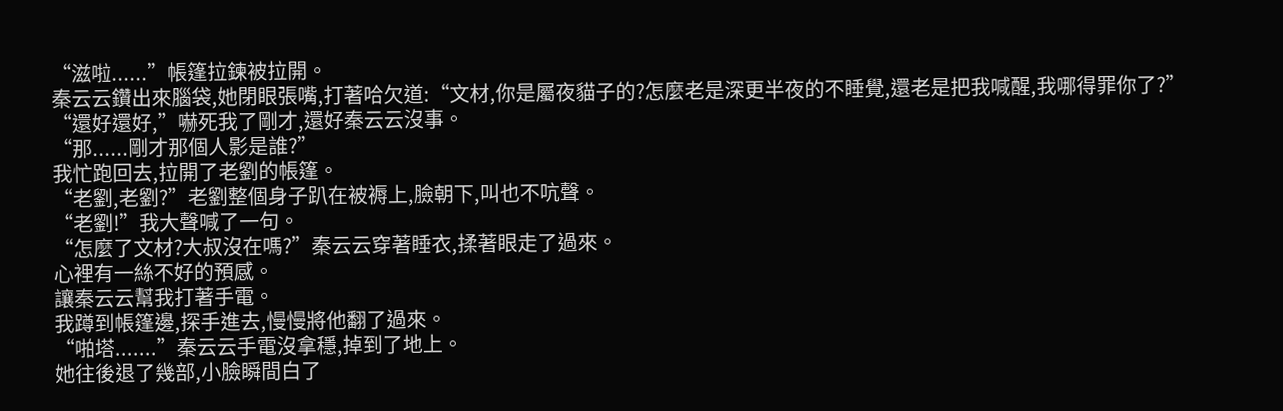“滋啦......”帳篷拉鍊被拉開。
秦云云鑽出來腦袋,她閉眼張嘴,打著哈欠道:“文材,你是屬夜貓子的?怎麼老是深更半夜的不睡覺,還老是把我喊醒,我哪得罪你了?”
“還好還好,”嚇死我了剛才,還好秦云云沒事。
“那......剛才那個人影是誰?”
我忙跑回去,拉開了老劉的帳篷。
“老劉,老劉?”老劉整個身子趴在被褥上,臉朝下,叫也不吭聲。
“老劉!”我大聲喊了一句。
“怎麼了文材?大叔沒在嗎?”秦云云穿著睡衣,揉著眼走了過來。
心裡有一絲不好的預感。
讓秦云云幫我打著手電。
我蹲到帳篷邊,探手進去,慢慢將他翻了過來。
“啪塔.......”秦云云手電沒拿穩,掉到了地上。
她往後退了幾部,小臉瞬間白了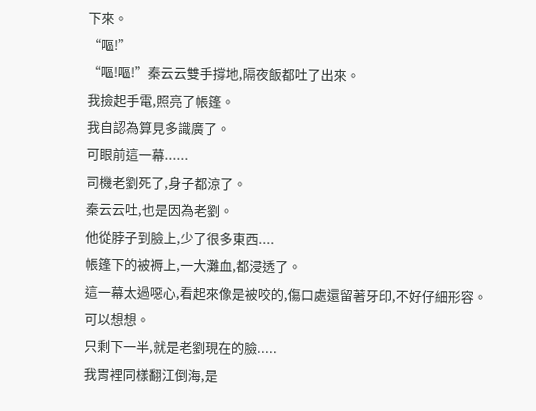下來。
“嘔!”
“嘔!嘔!”秦云云雙手撐地,隔夜飯都吐了出來。
我撿起手電,照亮了帳篷。
我自認為算見多識廣了。
可眼前這一幕......
司機老劉死了,身子都涼了。
秦云云吐,也是因為老劉。
他從脖子到臉上,少了很多東西....
帳篷下的被褥上,一大灘血,都浸透了。
這一幕太過噁心,看起來像是被咬的,傷口處還留著牙印,不好仔細形容。
可以想想。
只剩下一半,就是老劉現在的臉.....
我胃裡同樣翻江倒海,是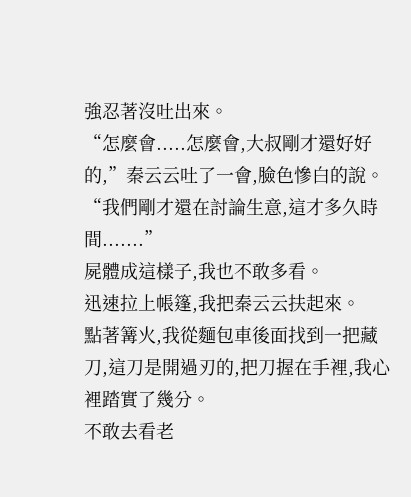強忍著沒吐出來。
“怎麼會.....怎麼會,大叔剛才還好好的,”秦云云吐了一會,臉色慘白的說。
“我們剛才還在討論生意,這才多久時間.......”
屍體成這樣子,我也不敢多看。
迅速拉上帳篷,我把秦云云扶起來。
點著篝火,我從麵包車後面找到一把藏刀,這刀是開過刃的,把刀握在手裡,我心裡踏實了幾分。
不敢去看老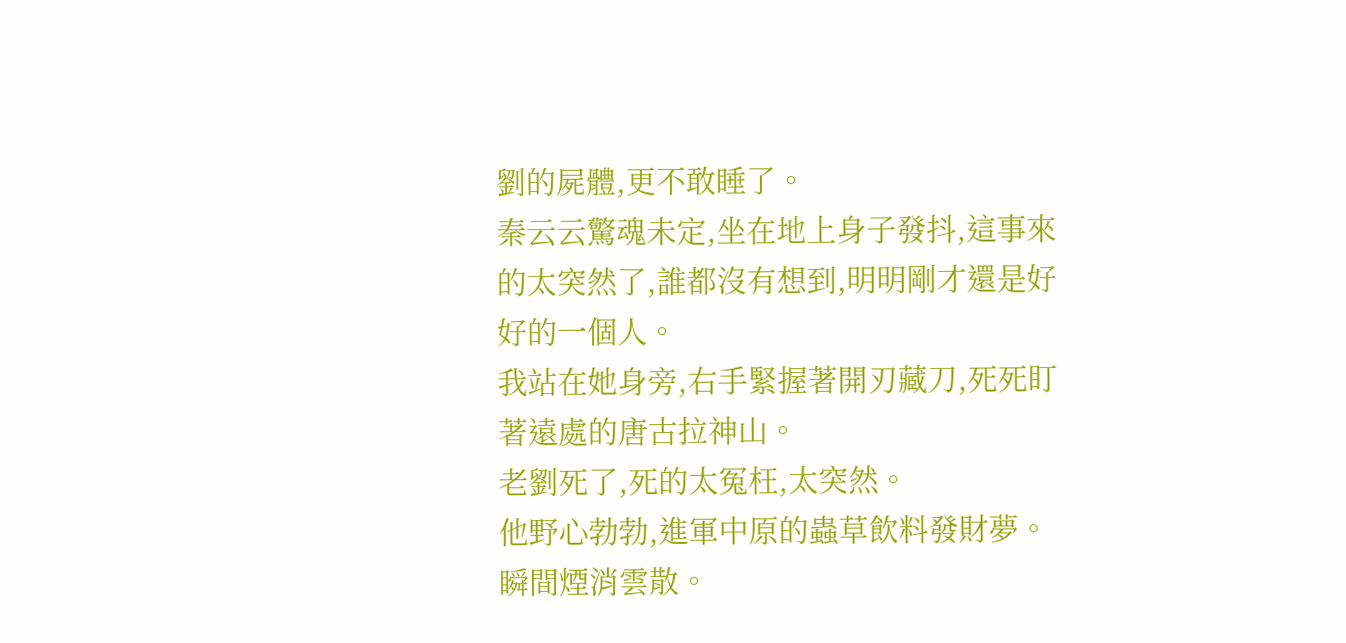劉的屍體,更不敢睡了。
秦云云驚魂未定,坐在地上身子發抖,這事來的太突然了,誰都沒有想到,明明剛才還是好好的一個人。
我站在她身旁,右手緊握著開刃藏刀,死死盯著遠處的唐古拉神山。
老劉死了,死的太冤枉,太突然。
他野心勃勃,進軍中原的蟲草飲料發財夢。
瞬間煙消雲散。